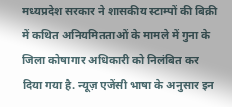मध्यप्रदेश सरकार ने शासकीय स्टाम्पों की बिक्री में कथित अनियमितताओं के मामले में गुना के जिला कोषागार अधिकारी को निलंबित कर दिया गया है. न्यूज़ एजेंसी भाषा के अनुसार इन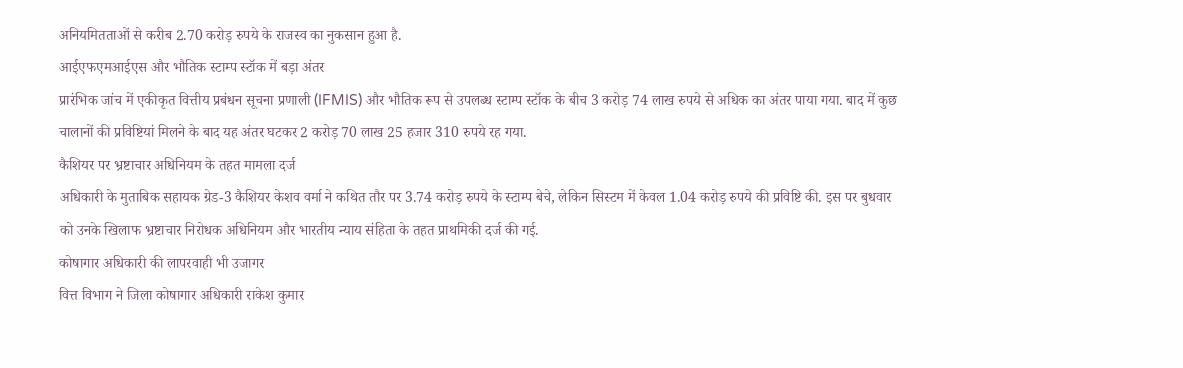अनियमितताओं से करीब 2.70 करोड़ रुपये के राजस्व का नुकसान हुआ है.
आईएफएमआईएस और भौतिक स्टाम्प स्टॉक में बड़ा अंतर
प्रारंभिक जांच में एकीकृत वित्तीय प्रबंधन सूचना प्रणाली (IFMIS) और भौतिक रूप से उपलब्ध स्टाम्प स्टॉक के बीच 3 करोड़ 74 लाख रुपये से अधिक का अंतर पाया गया. बाद में कुछ चालानों की प्रविष्टियां मिलने के बाद यह अंतर घटकर 2 करोड़ 70 लाख 25 हजार 310 रुपये रह गया.
कैशियर पर भ्रष्टाचार अधिनियम के तहत मामला दर्ज
अधिकारी के मुताबिक सहायक ग्रेड-3 कैशियर केशव वर्मा ने कथित तौर पर 3.74 करोड़ रुपये के स्टाम्प बेचे, लेकिन सिस्टम में केवल 1.04 करोड़ रुपये की प्रविष्टि की. इस पर बुधवार को उनके खिलाफ भ्रष्टाचार निरोधक अधिनियम और भारतीय न्याय संहिता के तहत प्राथमिकी दर्ज की गई.
कोषागार अधिकारी की लापरवाही भी उजागर
वित्त विभाग ने जिला कोषागार अधिकारी राकेश कुमार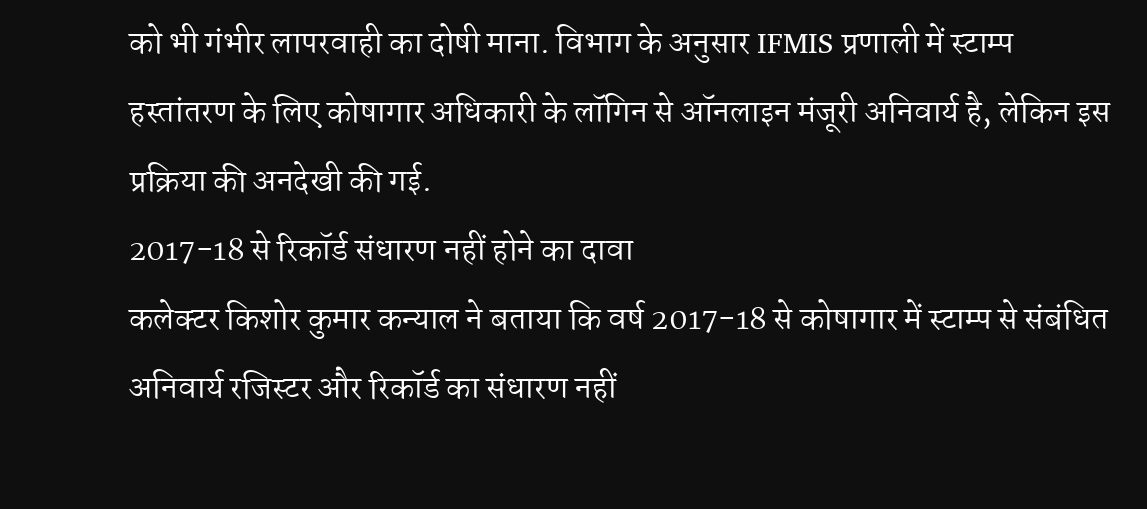को भी गंभीर लापरवाही का दोषी माना. विभाग के अनुसार IFMIS प्रणाली में स्टाम्प हस्तांतरण के लिए कोषागार अधिकारी के लॉगिन से ऑनलाइन मंजूरी अनिवार्य है, लेकिन इस प्रक्रिया की अनदेखी की गई.
2017-18 से रिकॉर्ड संधारण नहीं होने का दावा
कलेक्टर किशोर कुमार कन्याल ने बताया कि वर्ष 2017-18 से कोषागार में स्टाम्प से संबंधित अनिवार्य रजिस्टर और रिकॉर्ड का संधारण नहीं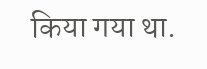किया गया था.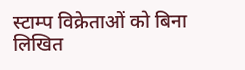स्टाम्प विक्रेताओं को बिना लिखित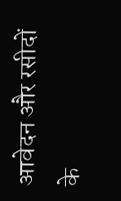आवेदन और रसीदों के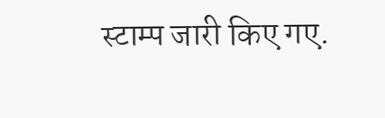स्टाम्प जारी किए गए.